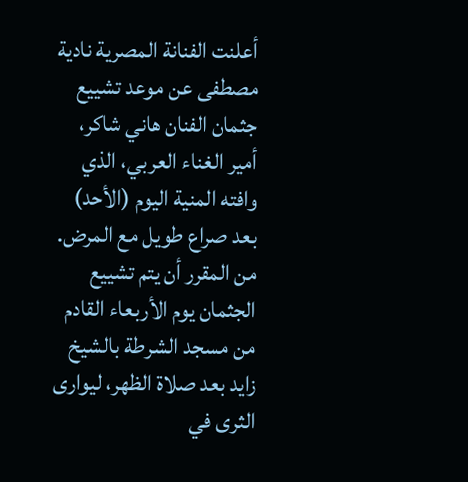أعلنت الفنانة المصرية نادية مصطفى عن موعد تشييع جثمان الفنان هاني شاكر، أمير الغناء العربي، الذي وافته المنية اليوم (الأحد) بعد صراع طويل مع المرض. من المقرر أن يتم تشييع الجثمان يوم الأربعاء القادم من مسجد الشرطة بالشيخ زايد بعد صلاة الظهر، ليوارى الثرى في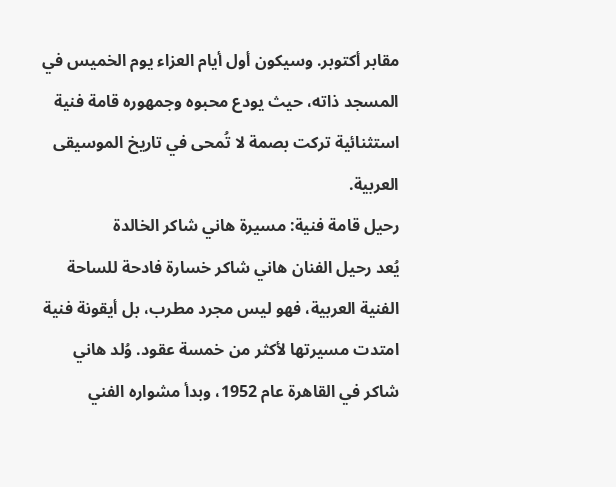مقابر أكتوبر. وسيكون أول أيام العزاء يوم الخميس في المسجد ذاته، حيث يودع محبوه وجمهوره قامة فنية استثنائية تركت بصمة لا تُمحى في تاريخ الموسيقى العربية.
رحيل قامة فنية: مسيرة هاني شاكر الخالدة
يُعد رحيل الفنان هاني شاكر خسارة فادحة للساحة الفنية العربية، فهو ليس مجرد مطرب، بل أيقونة فنية امتدت مسيرتها لأكثر من خمسة عقود. وُلد هاني شاكر في القاهرة عام 1952، وبدأ مشواره الفني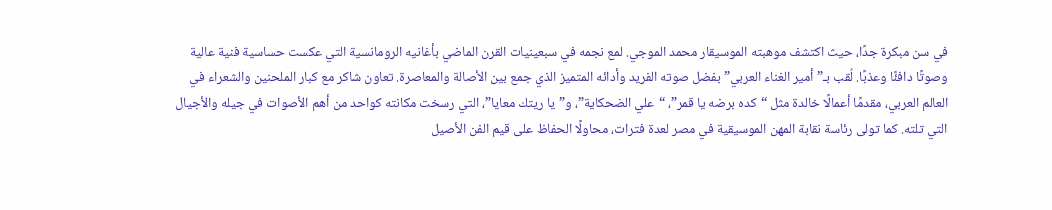في سن مبكرة جدًا، حيث اكتشف موهبته الموسيقار محمد الموجي. لمع نجمه في سبعينيات القرن الماضي بأغانيه الرومانسية التي عكست حساسية فنية عالية وصوتًا دافئًا وعذبًا. لُقب بـ”أمير الغناء العربي” بفضل صوته الفريد وأدائه المتميز الذي جمع بين الأصالة والمعاصرة. تعاون شاكر مع كبار الملحنين والشعراء في العالم العربي، مقدمًا أعمالًا خالدة مثل “كده برضه يا قمر”، “علي الضحكاية”، و”يا ريتك معايا”، التي رسخت مكانته كواحد من أهم الأصوات في جيله والأجيال التي تلته. كما تولى رئاسة نقابة المهن الموسيقية في مصر لعدة فترات، محاولًا الحفاظ على قيم الفن الأصيل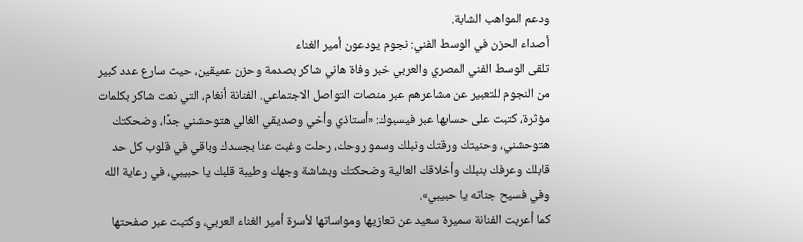ودعم المواهب الشابة.
أصداء الحزن في الوسط الفني: نجوم يودعون أمير الغناء
تلقى الوسط الفني المصري والعربي خبر وفاة هاني شاكر بصدمة وحزن عميقين، حيث سارع عدد كبير من النجوم للتعبير عن مشاعرهم عبر منصات التواصل الاجتماعي. الفنانة أنغام، التي نعت شاكر بكلمات مؤثرة، كتبت على حسابها عبر فيسبوك: «أستاذي وأخي وصديقي الغالي هتوحشني جدًا، وضحكتك هتوحشني، وحنيتك ورقتك ونبلك وسمو روحك، رحلت وغبت عنا بجسدك وباقي في قلوب كل حد قابلك وعرفك بنبلك وأخلاقك العالية وضحكتك وبشاشة وجهك وطيبة قلبك يا حبيبي، في رعاية الله وفي فسيح جناته يا حبيبي».
كما أعربت الفنانة سميرة سعيد عن تعازيها ومواساتها لأسرة أمير الغناء العربي، وكتبت عبر صفحتها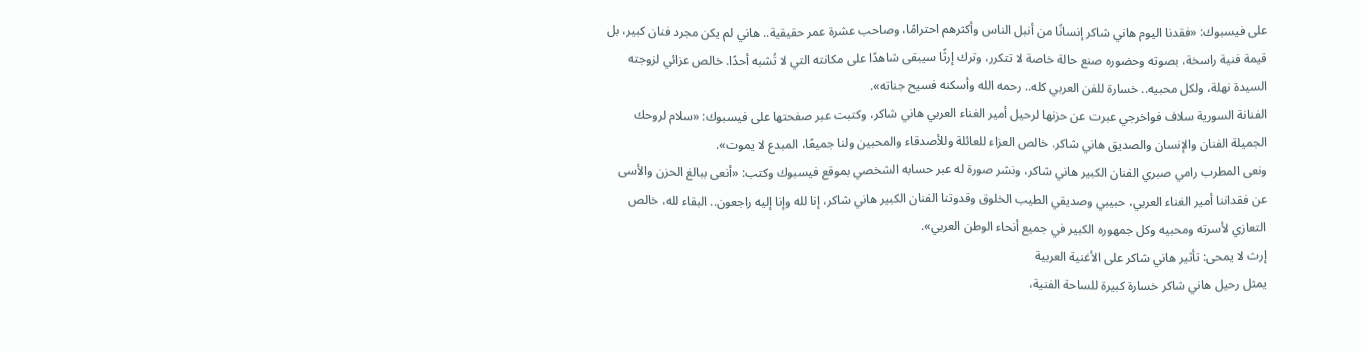على فيسبوك: «فقدنا اليوم هاني شاكر إنسانًا من أنبل الناس وأكثرهم احترامًا، وصاحب عشرة عمر حقيقية.. هاني لم يكن مجرد فنان كبير، بل قيمة فنية راسخة، بصوته وحضوره صنع حالة خاصة لا تتكرر، وترك إرثًا سيبقى شاهدًا على مكانته التي لا تُشبه أحدًا. خالص عزائي لزوجته السيدة نهلة، ولكل محبيه.. خسارة للفن العربي كله.. رحمه الله وأسكنه فسيح جناته».
الفنانة السورية سلاف فواخرجي عبرت عن حزنها لرحيل أمير الغناء العربي هاني شاكر، وكتبت عبر صفحتها على فيسبوك: «سلام لروحك الجميلة الفنان والإنسان والصديق هاني شاكر. خالص العزاء للعائلة وللأصدقاء والمحبين ولنا جميعًا، المبدع لا يموت».
ونعى المطرب رامي صبري الفنان الكبير هاني شاكر، ونشر صورة له عبر حسابه الشخصي بموقع فيسبوك وكتب: «أنعى ببالغ الحزن والأسى عن فقداننا أمير الغناء العربي، حبيبي وصديقي الطيب الخلوق وقدوتنا الفنان الكبير هاني شاكر، إنا لله وإنا إليه راجعون.. البقاء لله، خالص التعازي لأسرته ومحبيه وكل جمهوره الكبير في جميع أنحاء الوطن العربي».
إرث لا يمحى: تأثير هاني شاكر على الأغنية العربية
يمثل رحيل هاني شاكر خسارة كبيرة للساحة الفنية،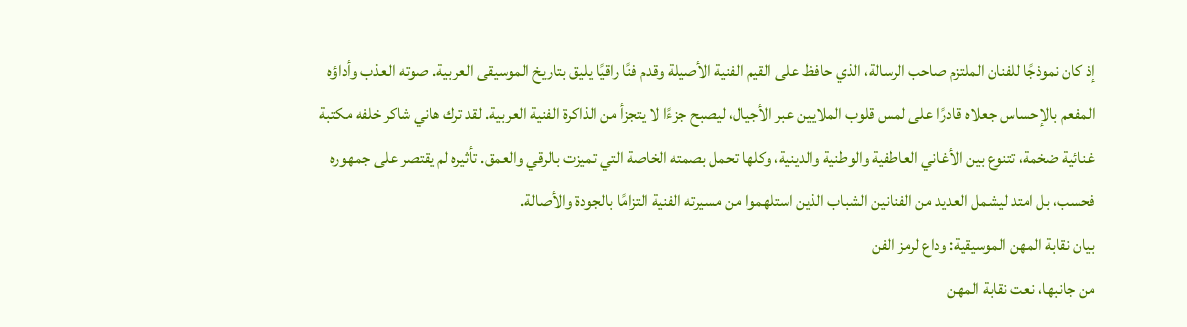إذ كان نموذجًا للفنان الملتزم صاحب الرسالة، الذي حافظ على القيم الفنية الأصيلة وقدم فنًا راقيًا يليق بتاريخ الموسيقى العربية. صوته العذب وأداؤه المفعم بالإحساس جعلاه قادرًا على لمس قلوب الملايين عبر الأجيال، ليصبح جزءًا لا يتجزأ من الذاكرة الفنية العربية. لقد ترك هاني شاكر خلفه مكتبة غنائية ضخمة، تتنوع بين الأغاني العاطفية والوطنية والدينية، وكلها تحمل بصمته الخاصة التي تميزت بالرقي والعمق. تأثيره لم يقتصر على جمهوره فحسب، بل امتد ليشمل العديد من الفنانين الشباب الذين استلهموا من مسيرته الفنية التزامًا بالجودة والأصالة.
بيان نقابة المهن الموسيقية: وداع لرمز الفن
من جانبها، نعت نقابة المهن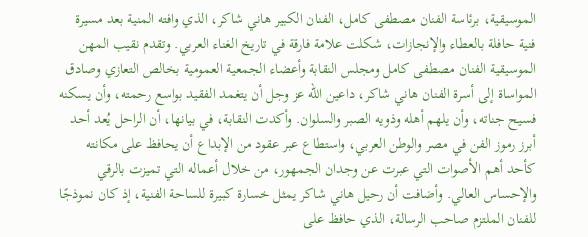الموسيقية، برئاسة الفنان مصطفى كامل، الفنان الكبير هاني شاكر، الذي وافته المنية بعد مسيرة فنية حافلة بالعطاء والإنجازات، شكلت علامة فارقة في تاريخ الغناء العربي. وتقدم نقيب المهن الموسيقية الفنان مصطفى كامل ومجلس النقابة وأعضاء الجمعية العمومية بخالص التعازي وصادق المواساة إلى أسرة الفنان هاني شاكر، داعين الله عز وجل أن يتغمد الفقيد بواسع رحمته، وأن يسكنه فسيح جناته، وأن يلهم أهله وذويه الصبر والسلوان. وأكدت النقابة، في بيانها، أن الراحل يُعد أحد أبرز رموز الفن في مصر والوطن العربي، واستطاع عبر عقود من الإبداع أن يحافظ على مكانته كأحد أهم الأصوات التي عبرت عن وجدان الجمهور، من خلال أعماله التي تميزت بالرقي والإحساس العالي. وأضافت أن رحيل هاني شاكر يمثل خسارة كبيرة للساحة الفنية، إذ كان نموذجًا للفنان الملتزم صاحب الرسالة، الذي حافظ على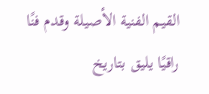القيم الفنية الأصيلة وقدم فنًا راقيًا يليق بتاريخ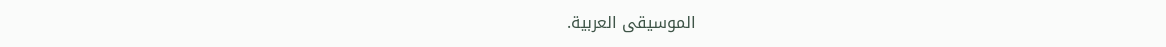الموسيقى العربية.